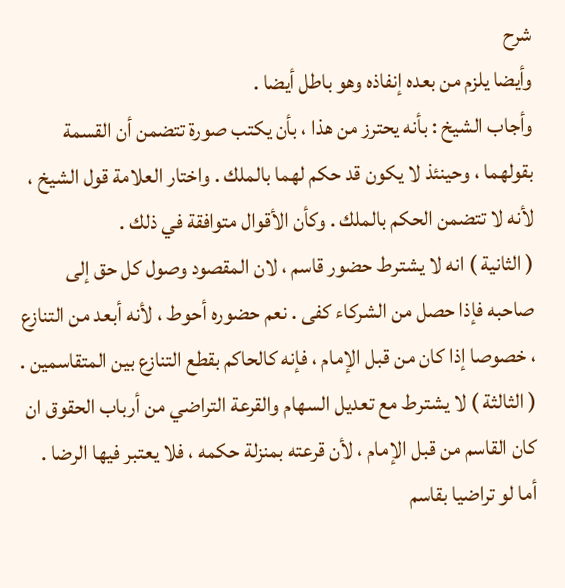شرح
وأيضا يلزم من بعده إنفاذه وهو باطل أيضا .
وأجاب الشيخ : بأنه يحترز من هذا ، بأن يكتب صورة تتضمن أن القسمة بقولهما ، وحينئذ لا يكون قد حكم لهما بالملك . واختار العلامة قول الشيخ ، لأنه لا تتضمن الحكم بالملك . وكأن الأقوال متوافقة في ذلك .
( الثانية ) انه لا يشترط حضور قاسم ، لان المقصود وصول كل حق إلى صاحبه فإذا حصل من الشركاء كفى . نعم حضوره أحوط ، لأنه أبعد من التنازع ، خصوصا إذا كان من قبل الإمام ، فإنه كالحاكم بقطع التنازع بين المتقاسمين .
( الثالثة ) لا يشترط مع تعديل السهام والقرعة التراضي من أرباب الحقوق ان كان القاسم من قبل الإمام ، لأن قرعته بمنزلة حكمه ، فلا يعتبر فيها الرضا . أما لو تراضيا بقاسم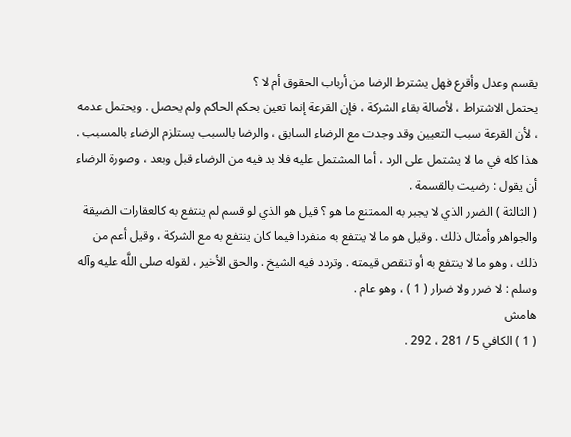يقسم وعدل وأقرع فهل يشترط الرضا من أرباب الحقوق أم لا ؟
يحتمل الاشتراط ، لأصالة بقاء الشركة ، فإن القرعة إنما تعين بحكم الحاكم ولم يحصل . ويحتمل عدمه ، لأن القرعة سبب التعيين وقد وجدت مع الرضاء السابق ، والرضا بالسبب يستلزم الرضاء بالمسبب .
هذا كله في ما لا يشتمل على الرد ، أما المشتمل عليه فلا بد فيه من الرضاء قبل وبعد ، وصورة الرضاء أن يقول : رضيت بالقسمة .
( الثالثة ) الضرر الذي لا يجبر به الممتنع ما هو ؟ قيل هو الذي لو قسم لم ينتفع به كالعقارات الضيقة والجواهر وأمثال ذلك . وقيل هو ما لا ينتفع به منفردا فيما كان ينتفع به مع الشركة ، وقيل أعم من ذلك ، وهو ما لا ينتفع به أو تنقص قيمته . وتردد فيه الشيخ . والحق الأخير ، لقوله صلى اللَّه عليه وآله وسلم : لا ضرر ولا ضرار ( 1 ) ، وهو عام .
هامش
( 1 ) الكافي 5 / 281 ، 292 .